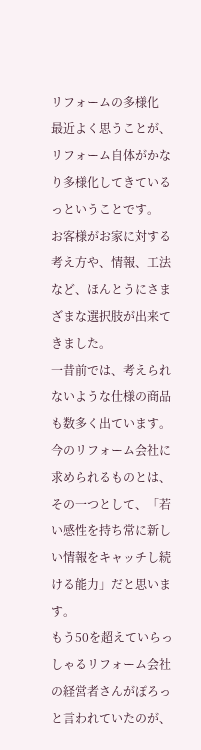リフォームの多様化
最近よく思うことが、リフォーム自体がかなり多様化してきているっということです。
お客様がお家に対する考え方や、情報、工法など、ほんとうにさまざまな選択肢が出来てきました。
一昔前では、考えられないような仕様の商品も数多く出ています。
今のリフォーム会社に求められるものとは、その一つとして、「若い感性を持ち常に新しい情報をキャッチし続ける能力」だと思います。
もう50を超えていらっしゃるリフォーム会社の経営者さんがぽろっと言われていたのが、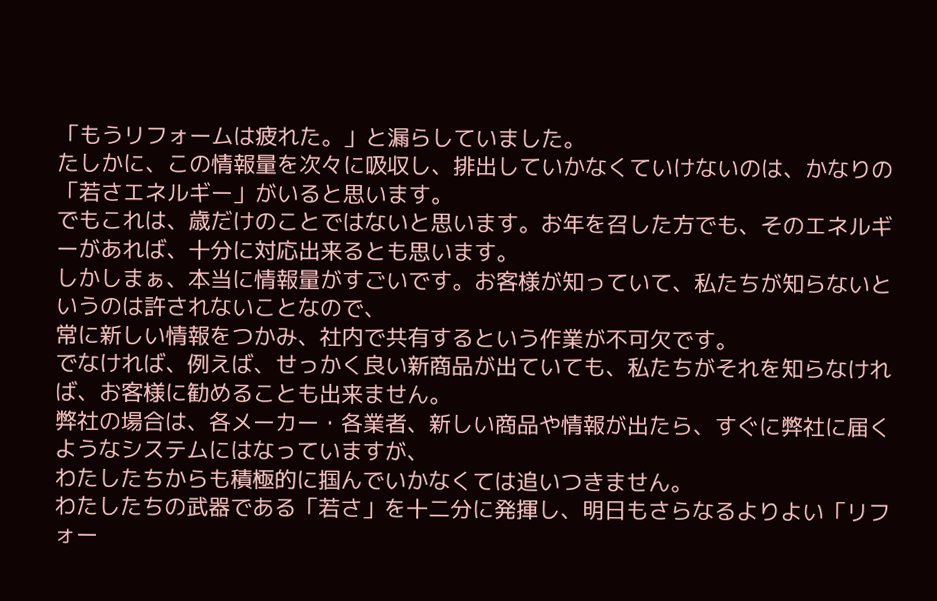「もうリフォームは疲れた。」と漏らしていました。
たしかに、この情報量を次々に吸収し、排出していかなくていけないのは、かなりの「若さエネルギー」がいると思います。
でもこれは、歳だけのことではないと思います。お年を召した方でも、そのエネルギーがあれば、十分に対応出来るとも思います。
しかしまぁ、本当に情報量がすごいです。お客様が知っていて、私たちが知らないというのは許されないことなので、
常に新しい情報をつかみ、社内で共有するという作業が不可欠です。
でなければ、例えば、せっかく良い新商品が出ていても、私たちがそれを知らなければ、お客様に勧めることも出来ません。
弊社の場合は、各メーカー・各業者、新しい商品や情報が出たら、すぐに弊社に届くようなシステムにはなっていますが、
わたしたちからも積極的に掴んでいかなくては追いつきません。
わたしたちの武器である「若さ」を十二分に発揮し、明日もさらなるよりよい「リフォー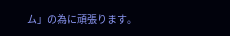ム」の為に頑張ります。